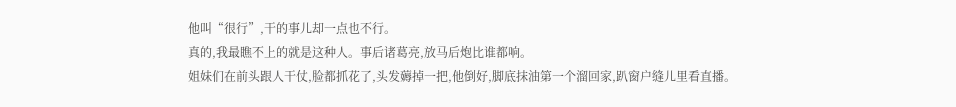他叫“很行”,干的事儿却一点也不行。
真的,我最瞧不上的就是这种人。事后诸葛亮,放马后炮比谁都响。
姐妹们在前头跟人干仗,脸都抓花了,头发薅掉一把,他倒好,脚底抹油第一个溜回家,趴窗户缝儿里看直播。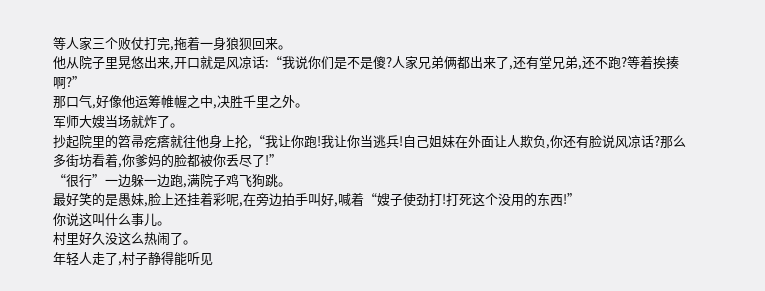等人家三个败仗打完,拖着一身狼狈回来。
他从院子里晃悠出来,开口就是风凉话:“我说你们是不是傻?人家兄弟俩都出来了,还有堂兄弟,还不跑?等着挨揍啊?”
那口气,好像他运筹帷幄之中,决胜千里之外。
军师大嫂当场就炸了。
抄起院里的笤帚疙瘩就往他身上抡,“我让你跑!我让你当逃兵!自己姐妹在外面让人欺负,你还有脸说风凉话?那么多街坊看着,你爹妈的脸都被你丢尽了!”
“很行”一边躲一边跑,满院子鸡飞狗跳。
最好笑的是愚妹,脸上还挂着彩呢,在旁边拍手叫好,喊着“嫂子使劲打!打死这个没用的东西!”
你说这叫什么事儿。
村里好久没这么热闹了。
年轻人走了,村子静得能听见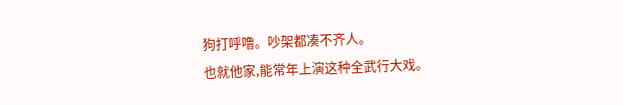狗打呼噜。吵架都凑不齐人。
也就他家,能常年上演这种全武行大戏。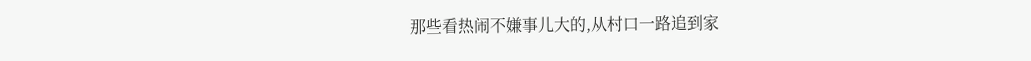那些看热闹不嫌事儿大的,从村口一路追到家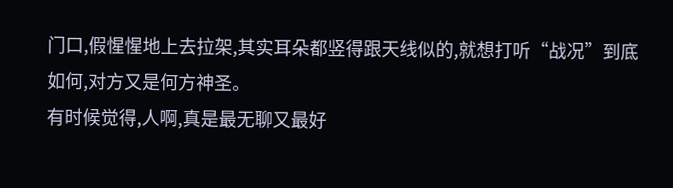门口,假惺惺地上去拉架,其实耳朵都竖得跟天线似的,就想打听“战况”到底如何,对方又是何方神圣。
有时候觉得,人啊,真是最无聊又最好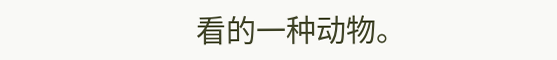看的一种动物。